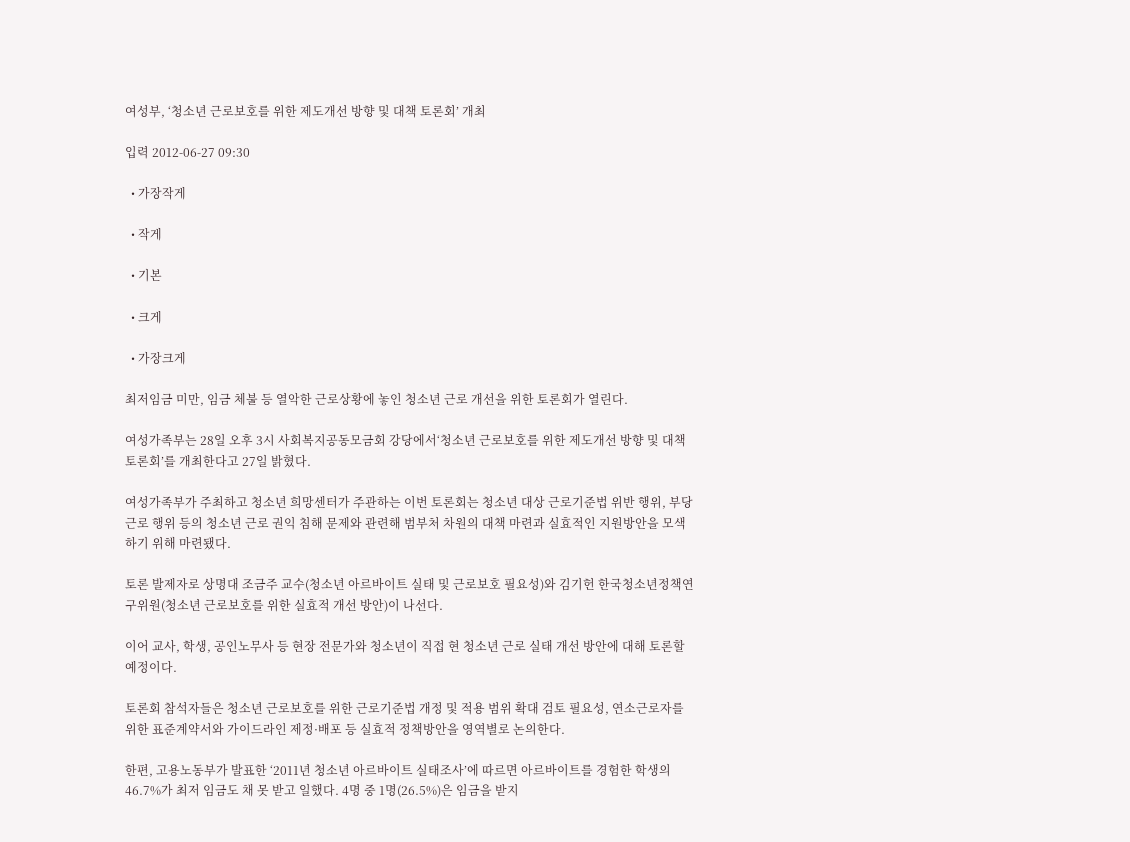여성부, ‘청소년 근로보호를 위한 제도개선 방향 및 대책 토론회’ 개최

입력 2012-06-27 09:30

  • 가장작게

  • 작게

  • 기본

  • 크게

  • 가장크게

최저임금 미만, 임금 체불 등 열악한 근로상황에 놓인 청소년 근로 개선을 위한 토론회가 열린다.

여성가족부는 28일 오후 3시 사회복지공동모금회 강당에서‘청소년 근로보호를 위한 제도개선 방향 및 대책 토론회’를 개최한다고 27일 밝혔다.

여성가족부가 주최하고 청소년 희망센터가 주관하는 이번 토론회는 청소년 대상 근로기준법 위반 행위, 부당 근로 행위 등의 청소년 근로 권익 침해 문제와 관련해 범부처 차원의 대책 마련과 실효적인 지원방안을 모색하기 위해 마련됐다.

토론 발제자로 상명대 조금주 교수(청소년 아르바이트 실태 및 근로보호 필요성)와 김기헌 한국청소년정책연구위원(청소년 근로보호를 위한 실효적 개선 방안)이 나선다.

이어 교사, 학생, 공인노무사 등 현장 전문가와 청소년이 직접 현 청소년 근로 실태 개선 방안에 대해 토론할 예정이다.

토론회 참석자들은 청소년 근로보호를 위한 근로기준법 개정 및 적용 범위 확대 검토 필요성, 연소근로자를 위한 표준계약서와 가이드라인 제정·배포 등 실효적 정책방안을 영역별로 논의한다.

한편, 고용노동부가 발표한 ‘2011년 청소년 아르바이트 실태조사’에 따르면 아르바이트를 경험한 학생의 46.7%가 최저 임금도 채 못 받고 일했다. 4명 중 1명(26.5%)은 임금을 받지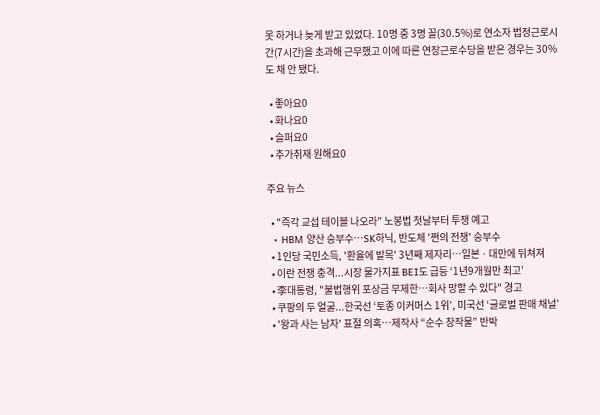못 하거나 늦게 받고 있었다. 10명 중 3명 꼴(30.5%)로 연소자 법정근로시간(7시간)을 초과해 근무했고 이에 따른 연장근로수당을 받은 경우는 30%도 채 안 됐다.

  • 좋아요0
  • 화나요0
  • 슬퍼요0
  • 추가취재 원해요0

주요 뉴스

  • "즉각 교섭 테이블 나오라" 노봉법 첫날부터 투쟁 예고
  • HBM 양산 승부수…SK하닉, 반도체 '쩐의 전쟁' 승부수
  • 1인당 국민소득, '환율에 발목' 3년째 제자리⋯일본ㆍ대만에 뒤쳐져
  • 이란 전쟁 충격...시장 물가지표 BEI도 급등 ‘1년9개월만 최고’
  • 李대통령, "불법행위 포상금 무제한…회사 망할 수 있다" 경고
  • 쿠팡의 두 얼굴...한국선 ‘토종 이커머스 1위’, 미국선 ‘글로벌 판매 채널’
  • '왕과 사는 남자' 표절 의혹…제작사 “순수 창작물” 반박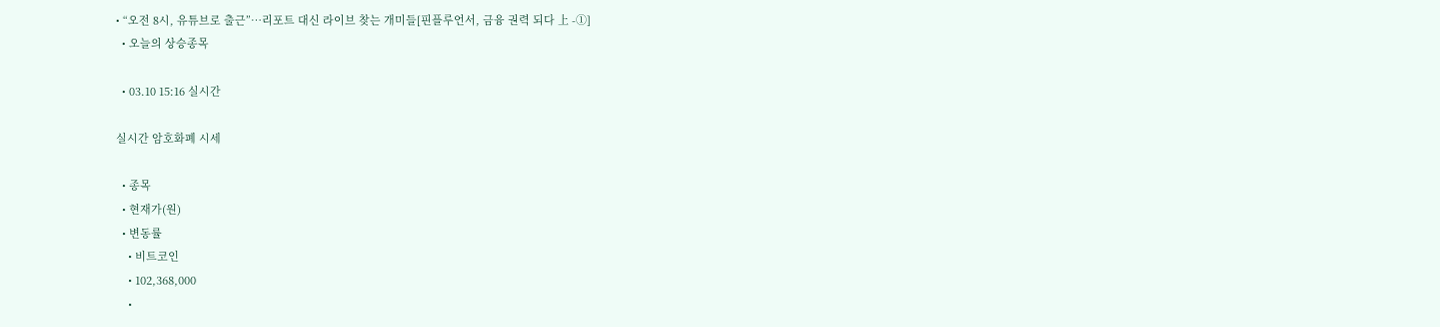• “오전 8시, 유튜브로 출근”…리포트 대신 라이브 찾는 개미들[핀플루언서, 금융 권력 되다 上 -①]
  • 오늘의 상승종목

  • 03.10 15:16 실시간

실시간 암호화폐 시세

  • 종목
  • 현재가(원)
  • 변동률
    • 비트코인
    • 102,368,000
    •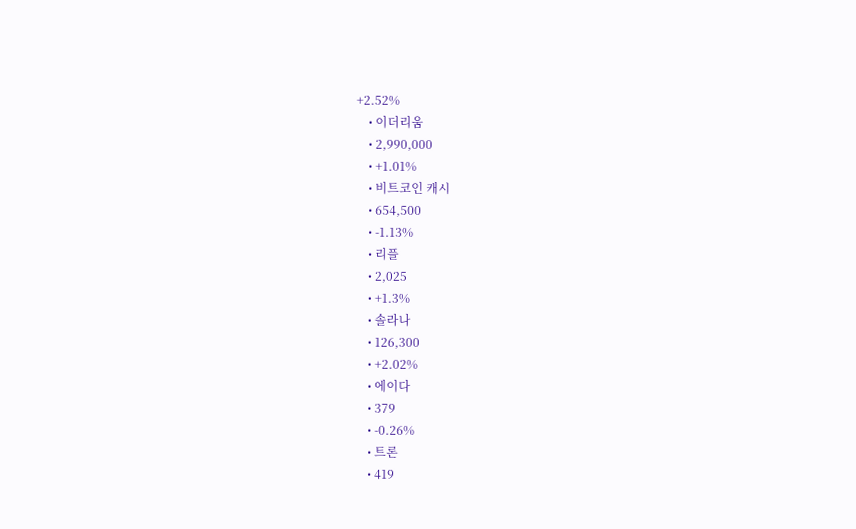+2.52%
    • 이더리움
    • 2,990,000
    • +1.01%
    • 비트코인 캐시
    • 654,500
    • -1.13%
    • 리플
    • 2,025
    • +1.3%
    • 솔라나
    • 126,300
    • +2.02%
    • 에이다
    • 379
    • -0.26%
    • 트론
    • 419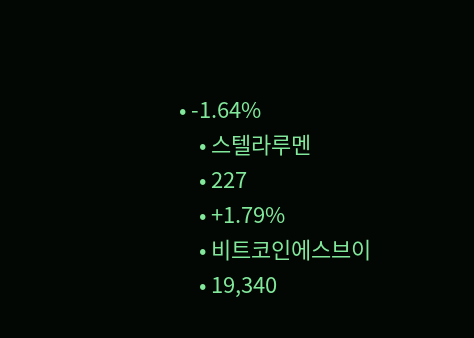• -1.64%
    • 스텔라루멘
    • 227
    • +1.79%
    • 비트코인에스브이
    • 19,340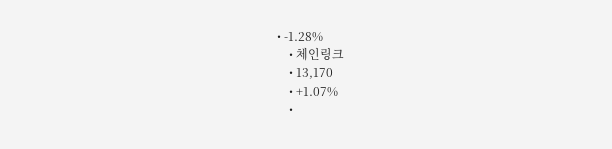• -1.28%
    • 체인링크
    • 13,170
    • +1.07%
    •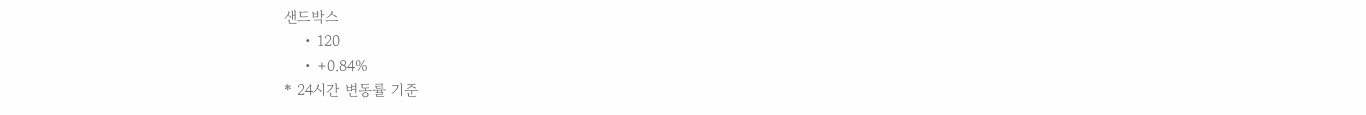샌드박스
    • 120
    • +0.84%
* 24시간 변동률 기준